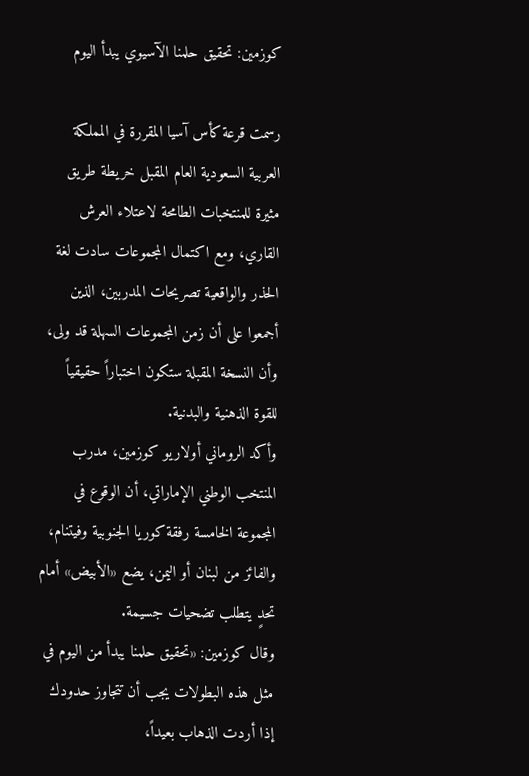كوزمين: تحقيق حلمنا الآسيوي يبدأ اليوم

رسمت قرعة كأس آسيا المقررة في المملكة العربية السعودية العام المقبل خريطة طريق مثيرة للمنتخبات الطامحة لاعتلاء العرش القاري، ومع اكتمال المجموعات سادت لغة الحذر والواقعية تصريحات المدربين، الذين أجمعوا على أن زمن المجموعات السهلة قد ولى، وأن النسخة المقبلة ستكون اختباراً حقيقياً للقوة الذهنية والبدنية.
وأكد الروماني أولاريو كوزمين، مدرب المنتخب الوطني الإماراتي، أن الوقوع في المجموعة الخامسة رفقة كوريا الجنوبية وفيتنام، والفائز من لبنان أو اليمن، يضع «الأبيض» أمام تحدٍ يتطلب تضحيات جسيمة.
وقال كوزمين: «تحقيق حلمنا يبدأ من اليوم في مثل هذه البطولات يجب أن تتجاوز حدودك إذا أردت الذهاب بعيداً،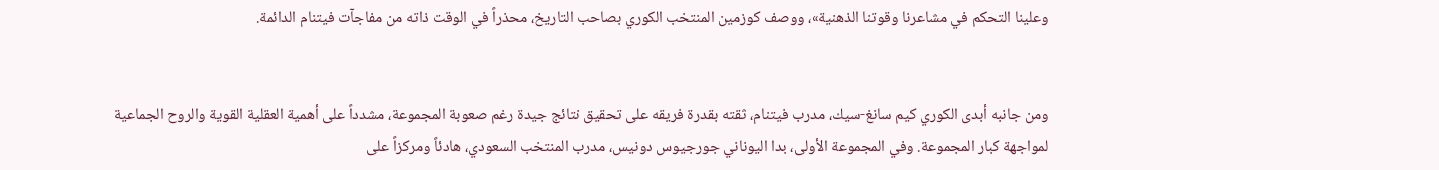وعلينا التحكم في مشاعرنا وقوتنا الذهنية»، ووصف كوزمين المنتخب الكوري بصاحب التاريخ، محذراً في الوقت ذاته من مفاجآت فيتنام الدائمة.


ومن جانبه أبدى الكوري كيم سانغ-سيك، مدرب فيتنام، ثقته بقدرة فريقه على تحقيق نتائج جيدة رغم صعوبة المجموعة، مشدداً على أهمية العقلية القوية والروح الجماعية لمواجهة كبار المجموعة. وفي المجموعة الأولى، بدا اليوناني جورجيوس دونيس، مدرب المنتخب السعودي، هادئاً ومركزاً على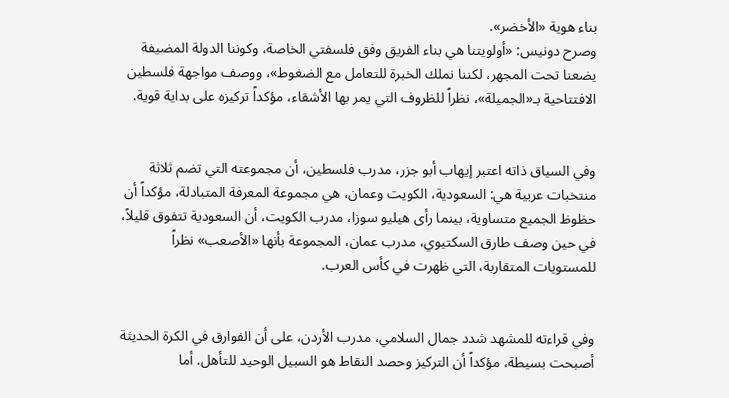بناء هوية «الأخضر».
وصرح دونيس: «أولويتنا هي بناء الفريق وفق فلسفتي الخاصة، وكوننا الدولة المضيفة يضعنا تحت المجهر، لكننا نملك الخبرة للتعامل مع الضغوط»، ووصف مواجهة فلسطين الافتتاحية بـ«الجميلة»، نظراً للظروف التي يمر بها الأشقاء، مؤكداً تركيزه على بداية قوية.


وفي السياق ذاته اعتبر إيهاب أبو جزر، مدرب فلسطين، أن مجموعته التي تضم ثلاثة منتخبات عربية هي: السعودية، الكويت وعمان، هي مجموعة المعرفة المتبادلة، مؤكداً أن حظوظ الجميع متساوية، بينما رأى هيليو سوزا، مدرب الكويت، أن السعودية تتفوق قليلاً، في حين وصف طارق السكتيوي، مدرب عمان، المجموعة بأنها «الأصعب» نظراً للمستويات المتقاربة، التي ظهرت في كأس العرب.


وفي قراءته للمشهد شدد جمال السلامي، مدرب الأردن، على أن الفوارق في الكرة الحديثة أصبحت بسيطة، مؤكداً أن التركيز وحصد النقاط هو السبيل الوحيد للتأهل. أما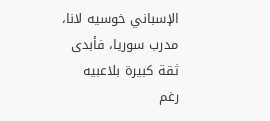الإسباني خوسيه لانا، مدرب سوريا، فأبدى ثقة كبيرة بلاعبيه رغم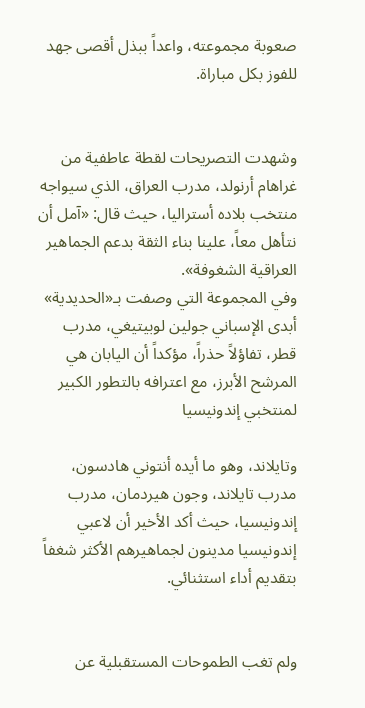صعوبة مجموعته، واعداً ببذل أقصى جهد للفوز بكل مباراة.


وشهدت التصريحات لقطة عاطفية من غراهام أرنولد، مدرب العراق، الذي سيواجه منتخب بلاده أستراليا، حيث قال: «آمل أن نتأهل معاً، علينا بناء الثقة بدعم الجماهير العراقية الشغوفة».
وفي المجموعة التي وصفت بـ«الحديدية» أبدى الإسباني جولين لوبيتيغي، مدرب قطر، تفاؤلاً حذراً، مؤكداً أن اليابان هي المرشح الأبرز، مع اعترافه بالتطور الكبير لمنتخبي إندونيسيا

وتايلاند، وهو ما أيده أنتوني هادسون، مدرب تايلاند، وجون هيردمان، مدرب إندونيسيا، حيث أكد الأخير أن لاعبي إندونيسيا مدينون لجماهيرهم الأكثر شغفاً بتقديم أداء استثنائي.


ولم تغب الطموحات المستقبلية عن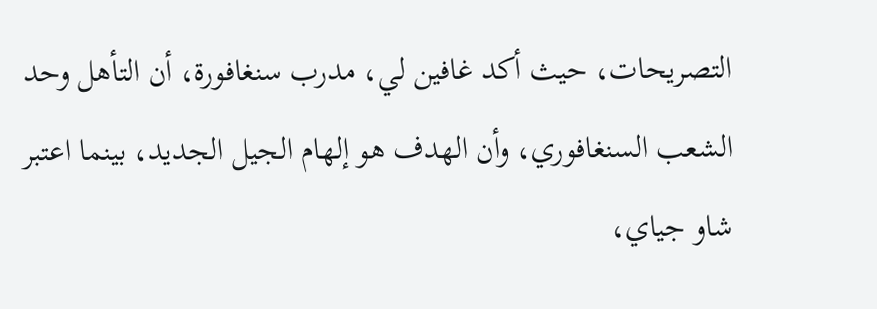التصريحات، حيث أكد غافين لي، مدرب سنغافورة، أن التأهل وحد الشعب السنغافوري، وأن الهدف هو إلهام الجيل الجديد، بينما اعتبر شاو جياي،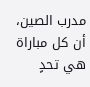مدرب الصين، أن كل مباراة هي تحدٍ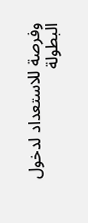وفرصة للاستعداد لدخول البطولة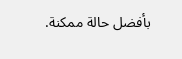بأفضل حالة ممكنة.